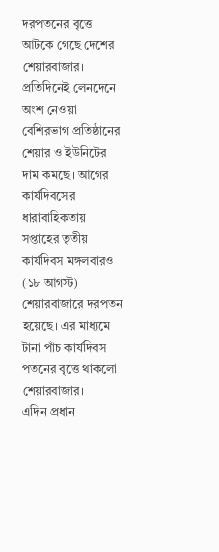দরপতনের বৃত্তে আটকে গেছে দেশের শেয়ারবাজার। প্রতিদিনেই লেনদেনে অংশ নেওয়া বেশিরভাগ প্রতিষ্ঠানের শেয়ার ও ইউনিটের দাম কমছে। আগের কার্যদিবসের ধারাবাহিকতায় সপ্তাহের তৃতীয় কার্যদিবস মঙ্গলবারও (১৮ আগস্ট) শেয়ারবাজারে দরপতন হয়েছে। এর মাধ্যমে টানা পাঁচ কার্যদিবস পতনের বৃত্তে থাকলো শেয়ারবাজার।
এদিন প্রধান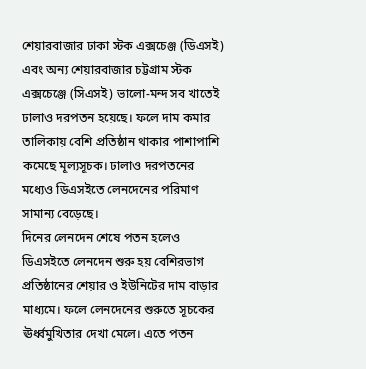শেয়ারবাজার ঢাকা স্টক এক্সচেঞ্জ (ডিএসই) এবং অন্য শেয়ারবাজার চট্টগ্রাম স্টক এক্সচেঞ্জে (সিএসই) ভালো-মন্দ সব খাতেই ঢালাও দরপতন হয়েছে। ফলে দাম কমার তালিকায় বেশি প্রতিষ্ঠান থাকার পাশাপাশি কমেছে মূল্যসূচক। ঢালাও দরপতনের মধ্যেও ডিএসইতে লেনদেনের পরিমাণ সামান্য বেড়েছে।
দিনের লেনদেন শেষে পতন হলেও ডিএসইতে লেনদেন শুরু হয় বেশিরভাগ প্রতিষ্ঠানের শেয়ার ও ইউনিটের দাম বাড়ার মাধ্যমে। ফলে লেনদেনের শুরুতে সূচকের ঊর্ধ্বমুখিতার দেখা মেলে। এতে পতন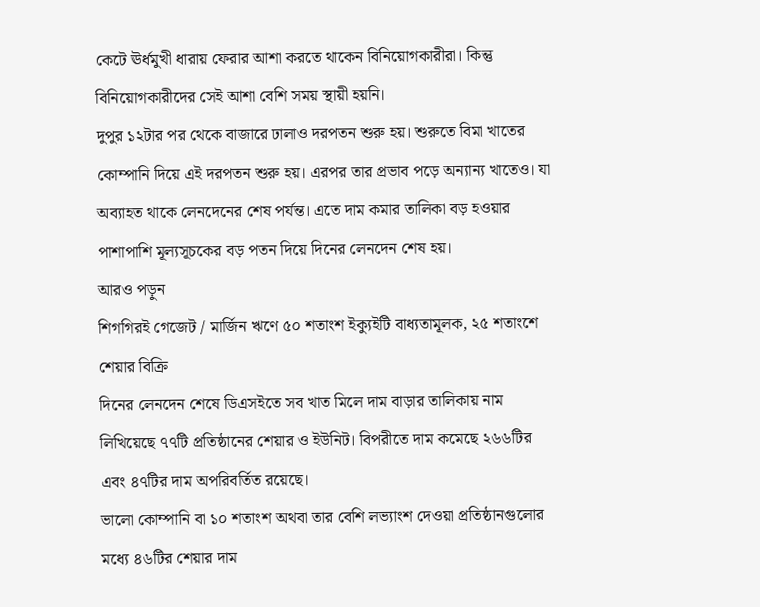কেটে ঊর্ধমুখী ধারায় ফেরার আশা করতে থাকেন বিনিয়োগকারীরা। কিন্তু বিনিয়োগকারীদের সেই আশা বেশি সময় স্থায়ী হয়নি।
দুপুর ১২টার পর থেকে বাজারে ঢালাও দরপতন শুরু হয়। শুরুতে বিমা খাতের কোম্পানি দিয়ে এই দরপতন শুরু হয়। এরপর তার প্রভাব পড়ে অন্যান্য খাতেও। যা অব্যাহত থাকে লেনদেনের শেষ পর্যন্ত। এতে দাম কমার তালিকা বড় হওয়ার পাশাপাশি মূল্যসূচকের বড় পতন দিয়ে দিনের লেনদেন শেষ হয়।
আরও পড়ুন
শিগগিরই গেজেট / মার্জিন ঋণে ৫০ শতাংশ ইক্যুইটি বাধ্যতামূলক, ২৫ শতাংশে শেয়ার বিক্রি
দিনের লেনদেন শেষে ডিএসইতে সব খাত মিলে দাম বাড়ার তালিকায় নাম লিখিয়েছে ৭৭টি প্রতিষ্ঠানের শেয়ার ও ইউনিট। বিপরীতে দাম কমেছে ২৬৬টির এবং ৪৭টির দাম অপরিবর্তিত রয়েছে।
ভালো কোম্পানি বা ১০ শতাংশ অথবা তার বেশি লভ্যাংশ দেওয়া প্রতিষ্ঠানগুলোর মধ্যে ৪৬টির শেয়ার দাম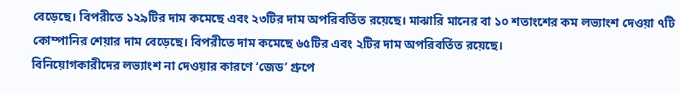বেড়েছে। বিপরীতে ১২৯টির দাম কমেছে এবং ২৩টির দাম অপরিবর্তিত রয়েছে। মাঝারি মানের বা ১০ শতাংশের কম লভ্যাংশ দেওয়া ৭টি কোম্পানির শেয়ার দাম বেড়েছে। বিপরীতে দাম কমেছে ৬৫টির এবং ২টির দাম অপরিবর্তিত রয়েছে।
বিনিয়োগকারীদের লভ্যাংশ না দেওয়ার কারণে ‘জেড’ গ্রুপে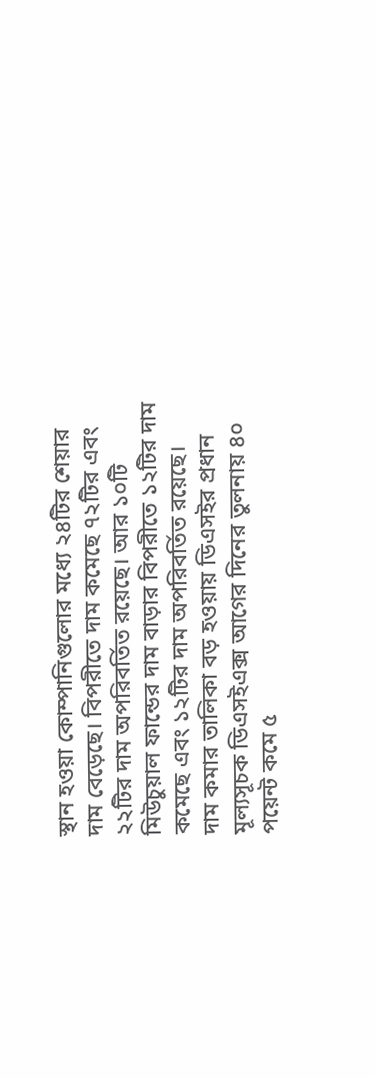স্থান হওয়া কোম্পানিগুলোর মধ্যে ২৪টির শেয়ার দাম বেড়েছে। বিপরীতে দাম কমেছে ৭২টির এবং ২২টির দাম অপরিবর্তিত রয়েছে। আর ১০টি মিউচুয়াল ফান্ডের দাম বাড়ার বিপরীতে ১২টির দাম কমেছে এবং ১২টির দাম অপরিবর্তিত রয়েছে।
দাম কমার তালিকা বড় হওয়ায় ডিএসইর প্রধান মূল্যসূচক ডিএসইএক্স আগের দিনের তুলনায় ৪০ পয়েন্ট কমে ৫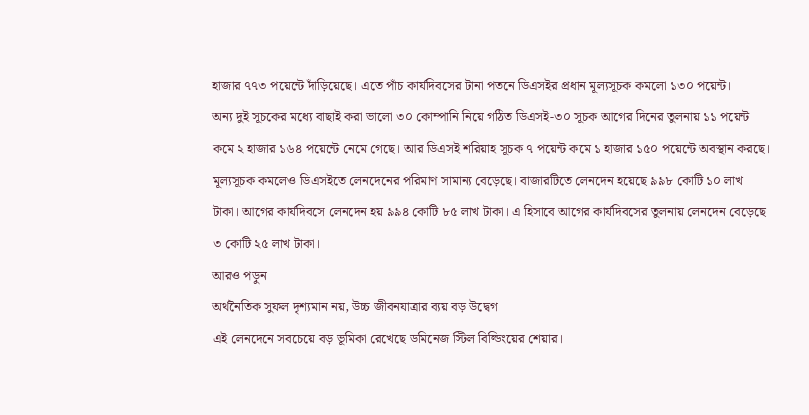হাজার ৭৭৩ পয়েন্টে দাঁড়িয়েছে। এতে পাঁচ কার্যদিবসের টানা পতনে ডিএসইর প্রধান মূল্যসূচক কমলো ১৩০ পয়েন্ট।
অন্য দুই সূচকের মধ্যে বাছাই করা ভালো ৩০ কোম্পানি নিয়ে গঠিত ডিএসই-৩০ সূচক আগের দিনের তুলনায় ১১ পয়েন্ট কমে ২ হাজার ১৬৪ পয়েন্টে নেমে গেছে। আর ডিএসই শরিয়াহ সূচক ৭ পয়েন্ট কমে ১ হাজার ১৫০ পয়েন্টে অবস্থান করছে।
মূল্যসূচক কমলেও ডিএসইতে লেনদেনের পরিমাণ সামান্য বেড়েছে। বাজারটিতে লেনদেন হয়েছে ৯৯৮ কোটি ১০ লাখ টাকা। আগের কার্যদিবসে লেনদেন হয় ৯৯৪ কোটি ৮৫ লাখ টাকা। এ হিসাবে আগের কার্যদিবসের তুলনায় লেনদেন বেড়েছে ৩ কোটি ২৫ লাখ টাকা।
আরও পড়ুন
অর্থনৈতিক সুফল দৃশ্যমান নয়, উচ্চ জীবনযাত্রার ব্যয় বড় উদ্বেগ
এই লেনদেনে সবচেয়ে বড় ভূমিকা রেখেছে ডমিনেজ স্টিল বিল্ডিংয়ের শেয়ার।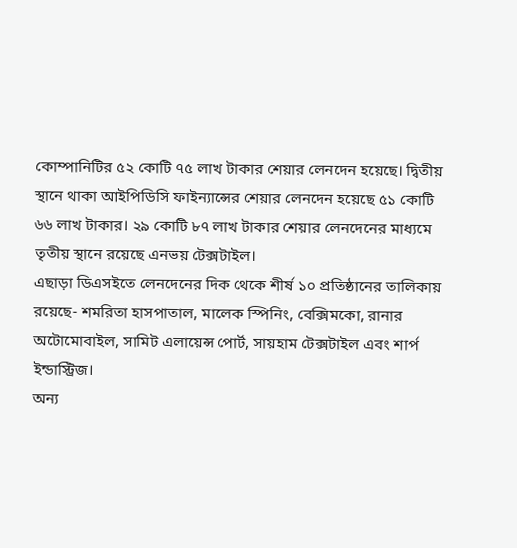কোম্পানিটির ৫২ কোটি ৭৫ লাখ টাকার শেয়ার লেনদেন হয়েছে। দ্বিতীয় স্থানে থাকা আইপিডিসি ফাইন্যান্সের শেয়ার লেনদেন হয়েছে ৫১ কোটি ৬৬ লাখ টাকার। ২৯ কোটি ৮৭ লাখ টাকার শেয়ার লেনদেনের মাধ্যমে তৃতীয় স্থানে রয়েছে এনভয় টেক্সটাইল।
এছাড়া ডিএসইতে লেনদেনের দিক থেকে শীর্ষ ১০ প্রতিষ্ঠানের তালিকায় রয়েছে- শমরিতা হাসপাতাল, মালেক স্পিনিং, বেক্সিমকো, রানার অটোমোবাইল, সামিট এলায়েন্স পোর্ট, সায়হাম টেক্সটাইল এবং শার্প ইন্ডাস্ট্রিজ।
অন্য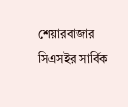শেয়ারবাজার সিএসইর সার্বিক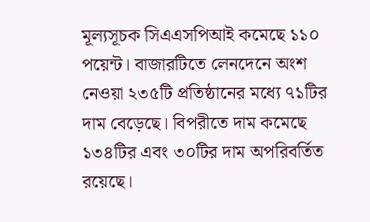মূল্যসূচক সিএএসপিআই কমেছে ১১০ পয়েন্ট। বাজারটিতে লেনদেনে অংশ নেওয়া ২৩৫টি প্রতিষ্ঠানের মধ্যে ৭১টির দাম বেড়েছে। বিপরীতে দাম কমেছে ১৩৪টির এবং ৩০টির দাম অপরিবর্তিত রয়েছে।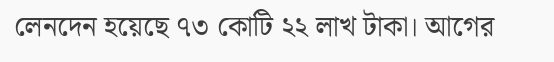লেনদেন হয়েছে ৭৩ কোটি ২২ লাখ টাকা। আগের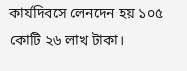কার্যদিবসে লেনদেন হয় ১০৫ কোটি ২৬ লাখ টাকা।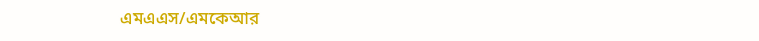এমএএস/এমকেআর